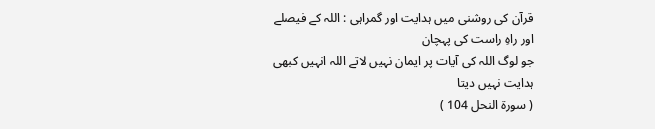قرآن کی روشنی میں ہدایت اور گمراہی : اللہ کے فیصلے اور راہِ راست کی پہچان
جو لوگ اللہ کی آیات پر ایمان نہیں لاتے اللہ انہیں کبھی ہدایت نہیں دیتا
( سورة النحل 104 )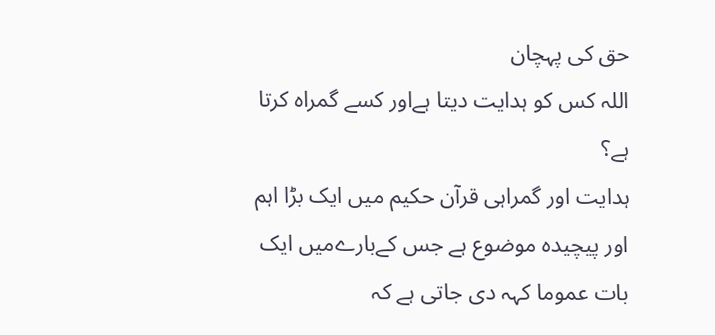حق کی پہچان
اللہ کس کو ہدایت دیتا ہےاور کسے گمراہ کرتا ہے؟
ہدایت اور گمراہی قرآن حکیم میں ایک بڑا اہم اور پیچیدہ موضوع ہے جس کےبارےمیں ایک بات عموما کہہ دی جاتی ہے کہ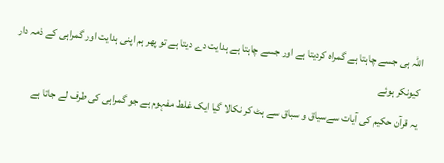اللہ ہی جسے چاہتا ہے گمراہ کردیتا ہے اور جسے چاہتا ہے ہدایت دے دیتا ہے تو پھر ہم اپنی ہدایت اور گمراہی کے ذمہ دار کیونکر ہوئے
یہ قرآن حکیم کی آیات سےسیاق و سباق سے ہٹ کر نکالا گیا ایک غلط مفہوم ہے جو گمراہی کی طرف لے جاتا ہے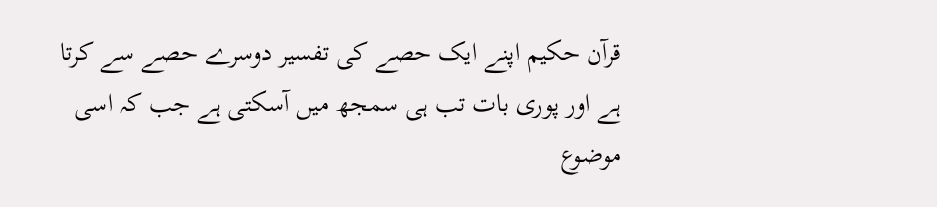قرآن حکیم اپنے ایک حصے کی تفسیر دوسرے حصے سے کرتا ہے اور پوری بات تب ہی سمجھ میں آسکتی ہے جب کہ اسی موضوع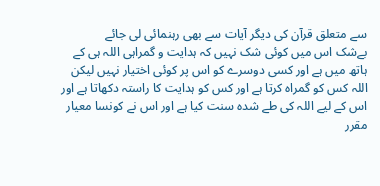سے متعلق قرآن کی دیگر آیات سے بھی رہنمائی لی جائے
بےشک اس میں کوئی شک نہیں کہ ہدایت و گمراہی اللہ ہی کے ہاتھ میں ہے اور کسی دوسرے کو اس پر کوئی اختیار نہیں لیکن اللہ کس کو گمراہ کرتا ہے اور کس کو ہدایت کا راستہ دکھاتا ہے اور اس کے لیے اللہ کی طے شدہ سنت کیا ہے اور اس نے کونسا معیار مقرر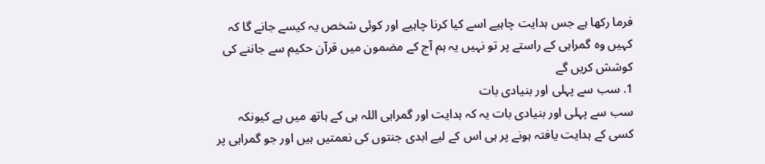فرما رکھا ہے جس ہدایت چاہیے اسے کیا کرنا چاہیے اور کوئی شخص یہ کیسے جانے گا کہ کہیں وہ گمراہی کے راستے پر تو نہیں یہ ہم آج کے مضمون میں قرآن حکیم سے جاننے کی کوشش کریں گے
1. سب سے پہلی اور بنیادی بات
سب سے پہلی اور بنیادی بات یہ کہ ہدایت اور گمراہی اللہ ہی کے ہاتھ میں ہے کیونکہ کسی کے ہدایت یافتہ ہونے پر ہی اس کے لیے ابدی جنتوں کی نعمتیں ہیں اور جو گمراہی پر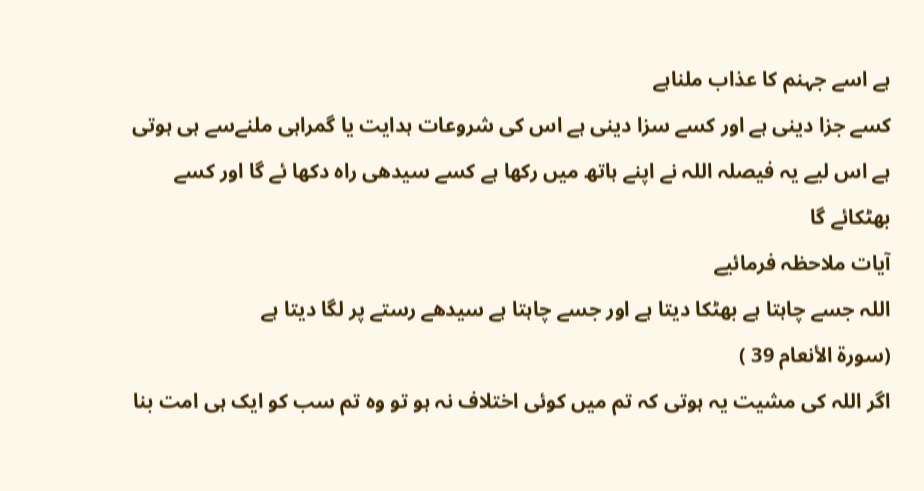ہے اسے جہنم کا عذاب ملناہے
کسے جزا دینی ہے اور کسے سزا دینی ہے اس کی شروعات ہدایت یا گمراہی ملنےسے ہی ہوتی ہے اس لیے یہ فیصلہ اللہ نے اپنے ہاتھ میں رکھا ہے کسے سیدھی راہ دکھا ئے گا اور کسے بھٹکائے گا
آیات ملاحظہ فرمائیے
اللہ جسے چاہتا ہے بھٹکا دیتا ہے اور جسے چاہتا ہے سیدھے رستے پر لگا دیتا ہے
(سورة الأنعام 39 )
اگر اللہ کی مشیت یہ ہوتی کہ تم میں کوئی اختلاف نہ ہو تو وہ تم سب کو ایک ہی امت بنا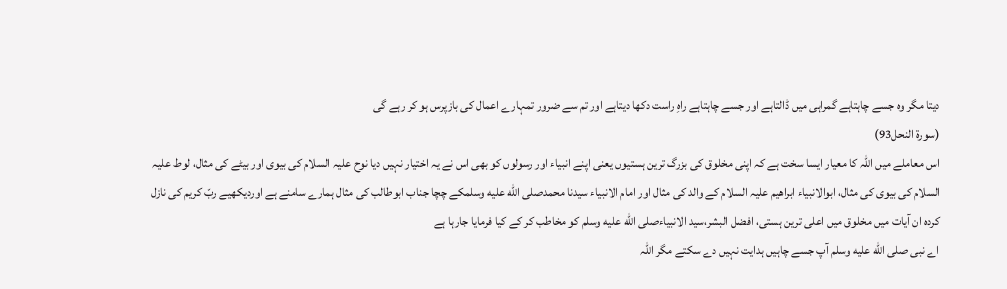دیتا مگر وہ جسے چاہتاہے گمراہی میں ڈالتاہے اور جسے چاہتاہے راہِ راست دکھا دیتاہے اور تم سے ضرور تمہارے اعمال کی بازپرس ہو کر رہے گی
(سورة النحل93)
اس معاملے میں اللہ کا معیار ایسا سخت ہے کہ اپنی مخلوق کی بزرگ ترین ہستیوں یعنی اپنے انبیاء اور رسولوں کو بھی اس نے یہ اختیار نہیں دیا نوح علیہ السلام کی بیوی اور بیٹے کی مثال، لوط علیہ السلام کی بیوی کی مثال، ابوالانبیاء ابراھیم علیہ السلام کے والد کی مثال اور امام الانبیاء سیدنا محمدصلى الله عليه وسلمکے چچا جناب ابوطالب کی مثال ہمارے سامنے ہے اوردیکھیے ربّ کریم کی نازل کردہ ان آیات میں مخلوق میں اعلی ترین ہستی، افضل البشر،سید الانبیاءصلى الله عليه وسلم کو مخاطب کر کے کیا فرمایا جارہا ہے
اے نبی صلى الله عليه وسلم آپ جسے چاہیں ہدایت نہیں دے سکتے مگر اللہ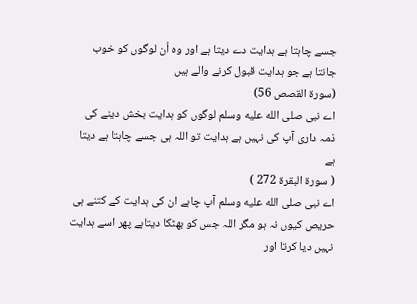جسے چاہتا ہے ہدایت دے دیتا ہے اور وہ اُن لوگوں کو خوب جانتا ہے جو ہدایت قبول کرنے والے ہیں
(سورة القصص 56)
اے نبی صلى الله عليه وسلم لوگوں کو ہدایت بخش دینے کی ذمہ داری آپ کی نہیں ہے ہدایت تو اللہ ہی جسے چاہتا ہے دیتا ہے
( سورة البقرة 272 )
اے نبی صلى الله عليه وسلم آپ چاہے ان کی ہدایت کے کتنے ہی حریص کیوں نہ ہو مگر اللہ جس کو بھٹکا دیتاہے پھر اسے ہدایت نہیں دیا کرتا اور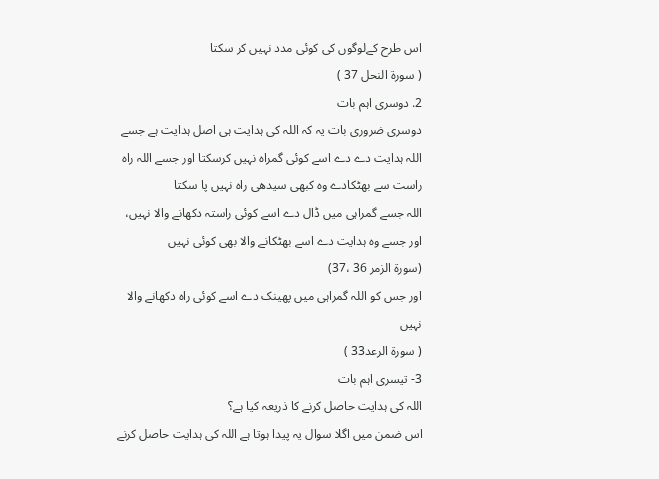اس طرح کےلوگوں کی کوئی مدد نہیں کر سکتا
( سورة النحل 37 )
2. دوسری اہم بات
دوسری ضروری بات یہ کہ اللہ کی ہدایت ہی اصل ہدایت ہے جسے اللہ ہدایت دے دے اسے کوئی گمراہ نہیں کرسکتا اور جسے اللہ راہ راست سے بھٹکادے وہ کبھی سیدھی راہ نہیں پا سکتا
اللہ جسے گمراہی میں ڈال دے اسے کوئی راستہ دکھانے والا نہیں، اور جسے وہ ہدایت دے اسے بھٹکانے والا بھی کوئی نہیں
(سورة الزمر 36 ،37)
اور جس کو اللہ گمراہی میں پھینک دے اسے کوئی راہ دکھانے والا نہیں
( سورة الرعد33 )
3- تیسری اہم بات
اللہ کی ہدایت حاصل کرنے کا ذریعہ کیا ہے؟
اس ضمن میں اگلا سوال یہ پیدا ہوتا ہے اللہ کی ہدایت حاصل کرنے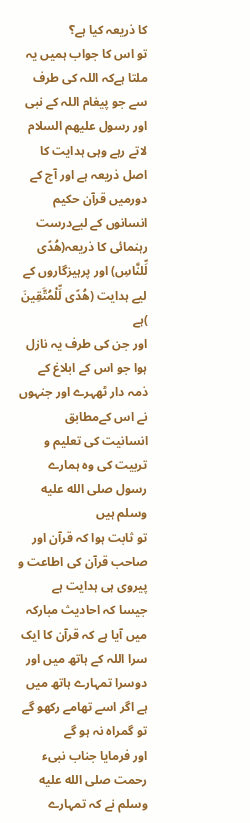کا ذریعہ کیا ہے؟
تو اس کا جواب ہمیں یہ ملتا ہےکہ اللہ کی طرف سے جو پیغام اللہ کے نبی اور رسول علیھم السلام لاتے رہے وہی ہدایت کا اصل ذریعہ ہے اور آج کے دورمیں قرآن حکیم انسانوں کے لیےدرست رہنمائی کا ذریعہ(هُدًى لِّلنَّاسِ) اور پرہیزگاروں کے لیے ہدایت (هُدًى لِّلْمُتَّقِينَ )ہے
اور جن کی طرف یہ نازل ہوا جو اس کے ابلاغ کے ذمہ دار ٹھہرے اور جنہوں نے اس کےمطابق انسانیت کی تعلیم و تربیت کی وہ ہمارے رسول صلى الله عليه وسلم ہیں
تو ثابت ہوا کہ قرآن اور صاحب قرآن کی اطاعت و پیروی ہی ہدایت ہے
جیسا کہ احادیث مبارکہ میں آیا ہے کہ قرآن کا ایک سرا اللہ کے ہاتھ میں اور دوسرا تمہارے ہاتھ میں ہے اگر اسے تھامے رکھو گے تو گمراہ نہ ہو گے
اور فرمایا جناب نبیء رحمت صلى الله عليه وسلم نے کہ تمہارے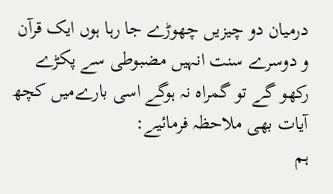درمیان دو چیزیں چھوڑے جا رہا ہوں ایک قرآن و دوسرے سنت انہیں مضبوطی سے پکڑے رکھو گے تو گمراہ نہ ہوگے اسی بارےمیں کچھ آیات بھی ملاحظہ فرمائیے:
ہم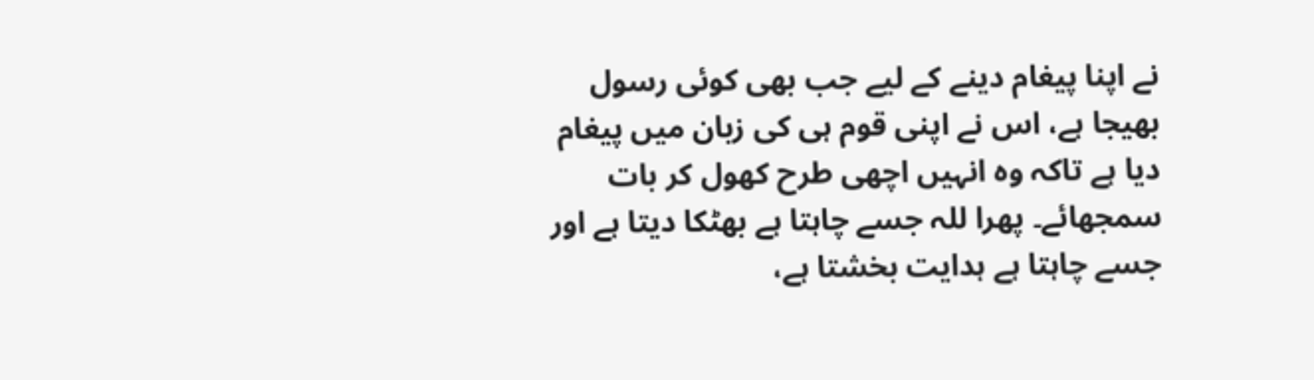نے اپنا پیغام دینے کے لیے جب بھی کوئی رسول بھیجا ہے، اس نے اپنی قوم ہی کی زبان میں پیغام دیا ہے تاکہ وہ انہیں اچھی طرح کھول کر بات سمجھائے۔ پھرا للہ جسے چاہتا ہے بھٹکا دیتا ہے اور جسے چاہتا ہے ہدایت بخشتا ہے،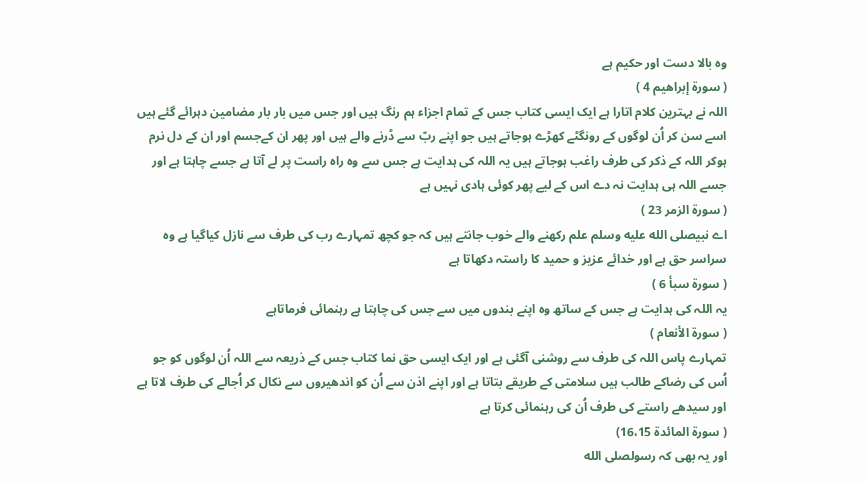وہ بالا دست اور حکیم ہے
( سورة إبراهيم 4 )
اللہ نے بہترین کلام اتارا ہے ایک ایسی کتاب جس کے تمام اجزاء ہم رنگ ہیں اور جس میں بار بار مضامین دہرائے گئے ہیں اسے سن کر اُن لوگوں کے رونگٹے کھڑے ہوجاتے ہیں جو اپنے ربّ سے ڈرنے والے ہیں اور پھر ان کےجسم اور ان کے دل نرم ہوکر اللہ کے ذکر کی طرف راغب ہوجاتے ہیں یہ اللہ کی ہدایت ہے جس سے وہ راہ راست پر لے آتا ہے جسے چاہتا ہے اور جسے اللہ ہی ہدایت نہ دے اس کے لیے پھر کوئی ہادی نہیں ہے
( سورة الزمر 23 )
اے نبیصلى الله عليه وسلم علم رکھنے والے خوب جانتے ہیں کہ جو کچھ تمہارے رب کی طرف سے نازل کیاگیا ہے وہ سراسر حق ہے اور خدائے عزیز و حمید کا راستہ دکھاتا ہے
( سورة سبأ 6 )
یہ اللہ کی ہدایت ہے جس کے ساتھ وہ اپنے بندوں میں سے جس کی چاہتا ہے رہنمائی فرماتاہے
( سورة الأنعام )
تمہارے پاس اللہ کی طرف سے روشنی آگئی ہے اور ایک ایسی حق نما کتاب جس کے ذریعہ سے اللہ اُن لوگوں کو جو اُس کی رضاکے طالب ہیں سلامتی کے طریقے بتاتا ہے اور اپنے اذن سے اُن کو اندھیروں سے نکال کر اُجالے کی طرف لاتا ہے اور سیدھے راستے کی طرف اُن کی رہنمائی کرتا ہے
( سورة المائدة 16،15)
اور یہ بھی کہ رسولصلى الله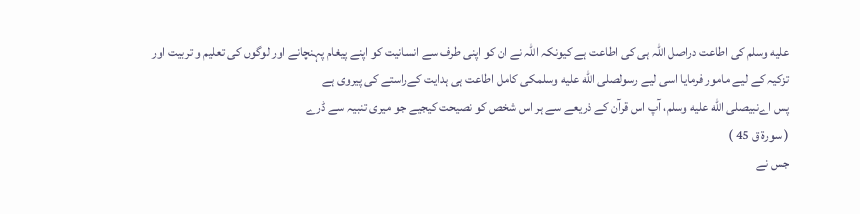عليه وسلم کی اطاعت دراصل اللہ ہی کی اطاعت ہے کیونکہ اللہ نے ان کو اپنی طرف سے انسانیت کو اپنے پیغام پہنچانے اور لوگوں کی تعلیم و تربیت اور تزکیہ کے لیے مامور فرمایا اسی لیے رسولصلى الله عليه وسلمکی کامل اطاعت ہی ہدایت کےراستے کی پیروی ہے
پس اےنبیصلى الله عليه وسلم، آپ اس قرآن کے ذریعے سے ہر اس شخص کو نصیحت کیجیے جو میری تنبیہ سے ڈرے
( سورة ق 45 )
جس نے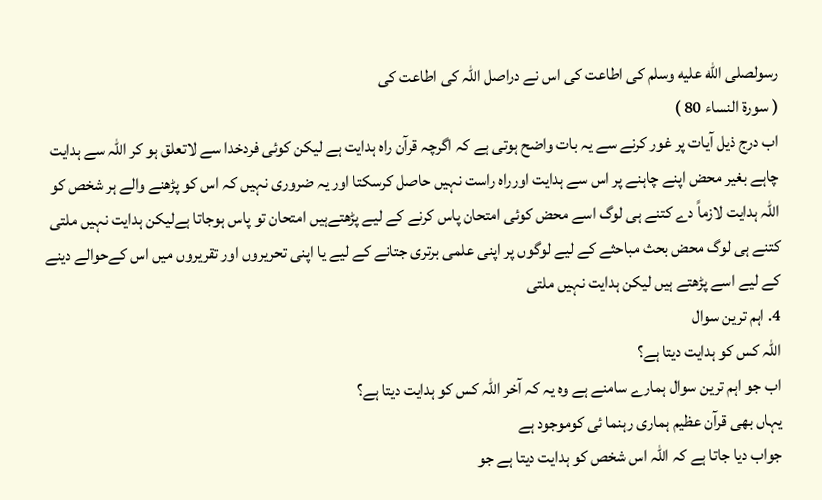رسولصلى الله عليه وسلم کی اطاعت کی اس نے دراصل اللہ کی اطاعت کی
( سورة النساء 80 )
اب درج ذیل آیات پر غور کرنے سے یہ بات واضح ہوتی ہے کہ اگرچہ قرآن راہ ہدایت ہے لیکن کوئی فردخدا سے لاتعلق ہو کر اللہ سے ہدایت چاہے بغیر محض اپنے چاہنے پر اس سے ہدایت اورراہ راست نہیں حاصل کرسکتا اور یہ ضروری نہیں کہ اس کو پڑھنے والے ہر شخص کو اللہ ہدایت لازماً دے کتنے ہی لوگ اسے محض کوئی امتحان پاس کرنے کے لیے پڑھتےہیں امتحان تو پاس ہوجاتا ہےلیکن ہدایت نہیں ملتی کتنے ہی لوگ محض بحث مباحثے کے لیے لوگوں پر اپنی علمی برتری جتانے کے لیے یا اپنی تحریروں اور تقریروں میں اس کےحوالے دینے کے لیے اسے پڑھتے ہیں لیکن ہدایت نہیں ملتی
4. اہم ترین سوال
اللہ کس کو ہدایت دیتا ہے؟
اب جو اہم ترین سوال ہمارے سامنے ہے وہ یہ کہ آخر اللہ کس کو ہدایت دیتا ہے؟
یہاں بھی قرآن عظیم ہماری رہنما ئی کوموجود ہے
جواب دیا جاتا ہے کہ اللہ اس شخص کو ہدایت دیتا ہے جو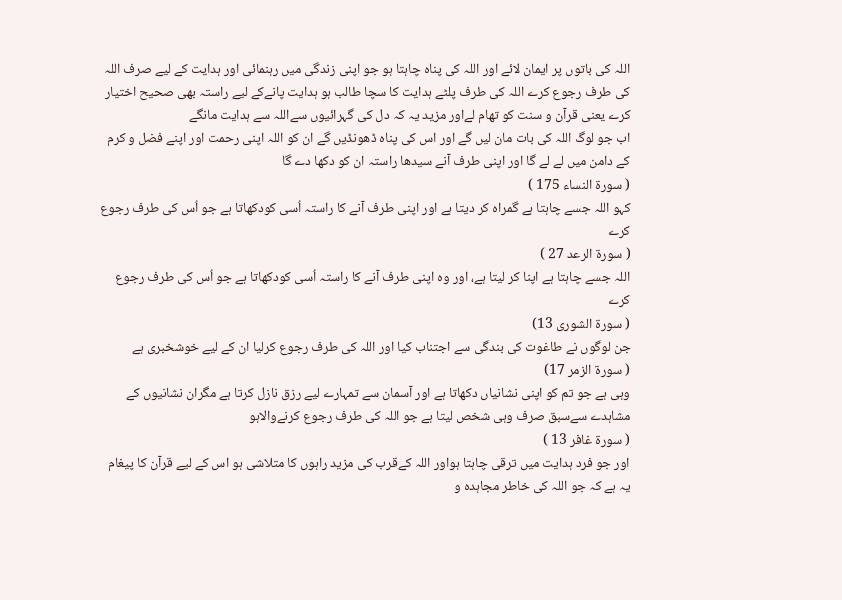اللہ کی باتوں پر ایمان لائے اور اللہ کی پناہ چاہتا ہو جو اپنی زندگی میں رہنمائی اور ہدایت کے لیے صرف اللہ کی طرف رجوع کرے اللہ کی طرف پلٹے ہدایت کا سچا طالب ہو ہدایت پانےکے لیے راستہ بھی صحیح اختیار کرے یعنی قرآن و سنت کو تھام لےاور مزید یہ کہ دل کی گہرائیوں سےاللہ سے ہدایت مانگے
اب جو لوگ اللہ کی بات مان لیں گے اور اس کی پناہ ڈھونڈیں گے ان کو اللہ اپنی رحمت اور اپنے فضل و کرم کے دامن میں لے لے گا اور اپنی طرف آنے سیدھا راستہ ان کو دکھا دے گا
( سورة النساء 175 )
کہو اللہ جسے چاہتا ہے گمراہ کر دیتا ہے اور اپنی طرف آنے کا راستہ اُسی کودکھاتا ہے جو اُس کی طرف رجوع کرے
( سورة الرعد 27 )
اللہ جسے چاہتا ہے اپنا کر لیتا ہے، اور وہ اپنی طرف آنے کا راستہ اُسی کودکھاتا ہے جو اُس کی طرف رجوع کرے
( سورة الشورى 13)
جن لوگوں نے طاغوت کی بندگی سے اجتناب کیا اور اللہ کی طرف رجوع کرلیا ان کے لیے خوشخبری ہے
( سورة الزمر 17)
وہی ہے جو تم کو اپنی نشانیاں دکھاتا ہے اور آسمان سے تمہارے لیے رزق نازل کرتا ہے مگران نشانیوں کے مشاہدے سےسبق صرف وہی شخص لیتا ہے جو اللہ کی طرف رجوع کرنےوالاہو
( سورة غافر 13 )
اور جو فرد ہدایت میں ترقی چاہتا ہواور اللہ کےقرب کی مزید راہوں کا متلاشی ہو اس کے لیے قرآن کا پیغام یہ ہے کہ جو اللہ کی خاطر مجاہدہ و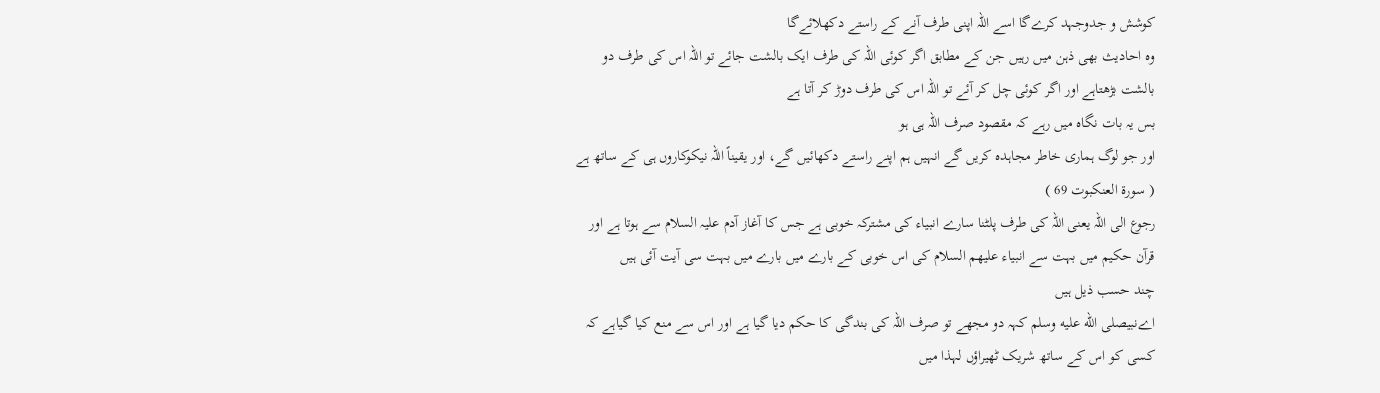کوشش و جدوجہد کرےگا اسے اللہ اپنی طرف آنے کے راستے دکھلائےگا
وہ احادیث بھی ذہن میں رہیں جن کے مطابق اگر کوئی اللہ کی طرف ایک بالشت جائے تو اللہ اس کی طرف دو بالشت بڑھتاہے اور اگر کوئی چل کر آئے تو اللہ اس کی طرف دوڑ کر آتا ہے
بس یہ بات نگاہ میں رہے کہ مقصود صرف اللہ ہی ہو
اور جو لوگ ہماری خاطر مجاہدہ کریں گے انہیں ہم اپنے راستے دکھائیں گے، اور یقیناً اللہ نیکوکاروں ہی کے ساتھ ہے
( سورة العنكبوت 69 )
رجوع الی اللہ یعنی اللہ کی طرف پلٹنا سارے انبیاء کی مشترکہ خوبی ہے جس کا آغاز آدم علیہ السلام سے ہوتا ہے اور قرآن حکیم میں بہت سے انبیاء علیھم السلام کی اس خوبی کے بارے میں بارے میں بہت سی آیت آئی ہیں
چند حسب ذیل ہیں
اےنبیصلى الله عليه وسلم کہہ دو مجھے تو صرف اللہ کی بندگی کا حکم دیا گیا ہے اور اس سے منع کیا گیاہے کہ کسی کو اس کے ساتھ شریک ٹھیراؤں لہذا میں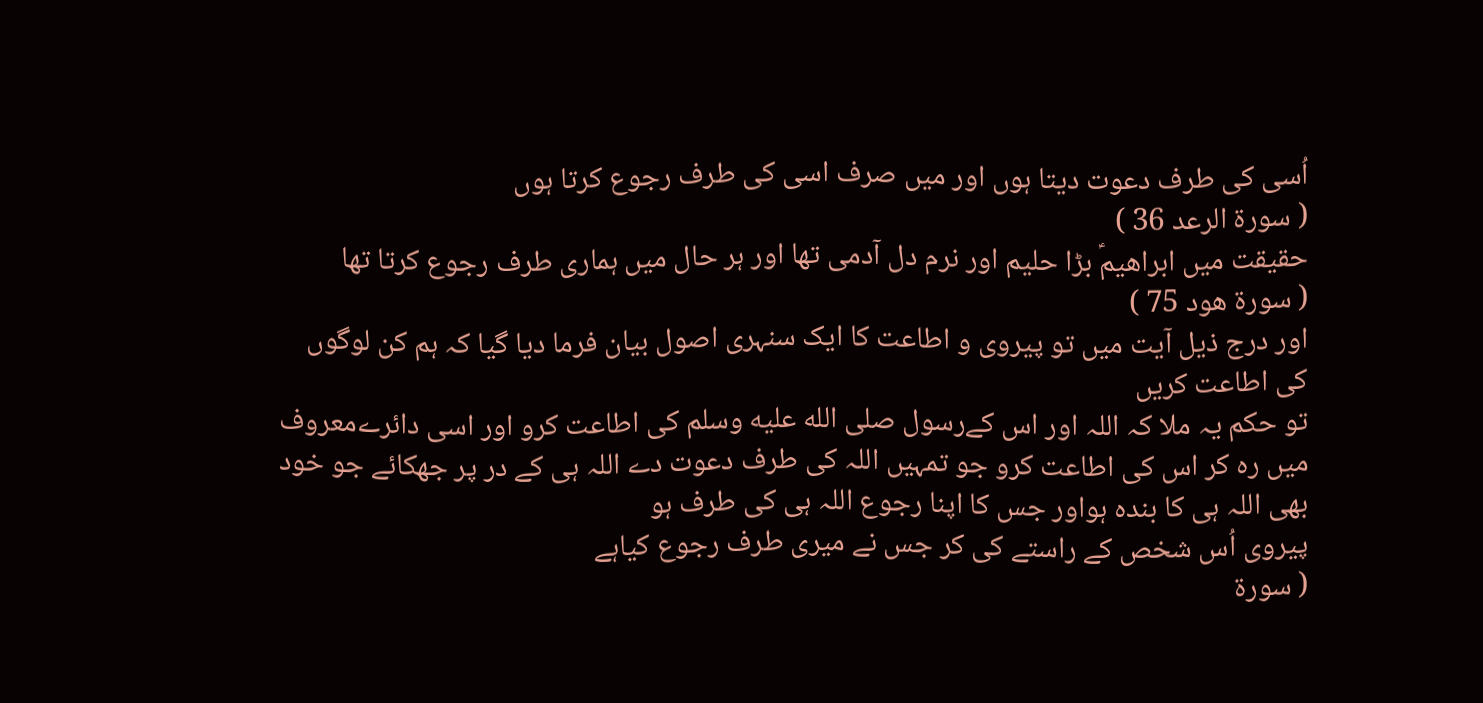اُسی کی طرف دعوت دیتا ہوں اور میں صرف اسی کی طرف رجوع کرتا ہوں
( سورة الرعد 36 )
حقیقت میں ابراھیمؑ بڑا حلیم اور نرم دل آدمی تھا اور ہر حال میں ہماری طرف رجوع کرتا تھا
( سورة هود 75 )
اور درج ذیل آیت میں تو پیروی و اطاعت کا ایک سنہری اصول بیان فرما دیا گیا کہ ہم کن لوگوں کی اطاعت کریں
تو حکم یہ ملا کہ اللہ اور اس کےرسول صلى الله عليه وسلم کی اطاعت کرو اور اسی دائرےمعروف میں رہ کر اس کی اطاعت کرو جو تمہیں اللہ کی طرف دعوت دے اللہ ہی کے در پر جھکائے جو خود بھی اللہ ہی کا بندہ ہواور جس کا اپنا رجوع اللہ ہی کی طرف ہو
پیروی اُس شخص کے راستے کی کر جس نے میری طرف رجوع کیاہے
( سورة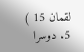لقمان 15 )
5. دوسرا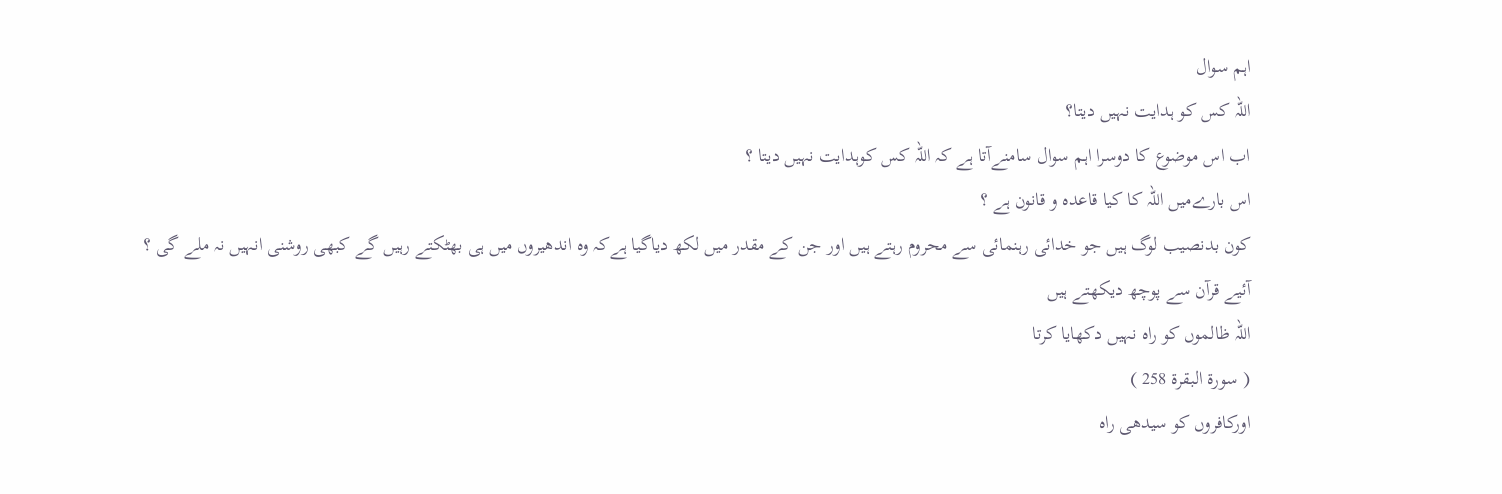اہم سوال
اللہ کس کو ہدایت نہیں دیتا؟
اب اس موضوع کا دوسرا اہم سوال سامنےآتا ہے کہ اللہ کس کوہدایت نہیں دیتا ؟
اس بارےمیں اللہ کا کیا قاعدہ و قانون ہے ؟
کون بدنصیب لوگ ہیں جو خدائی رہنمائی سے محروم رہتے ہیں اور جن کے مقدر میں لکھ دیاگیا ہےکہ وہ اندھیروں میں ہی بھٹکتے رہیں گے کبھی روشنی انہیں نہ ملے گی ؟
آئیے قرآن سے پوچھ دیکھتے ہیں
اللہ ظالموں کو راہ نہیں دکھایا کرتا
( سورة البقرة 258 )
اورکافروں کو سیدھی راہ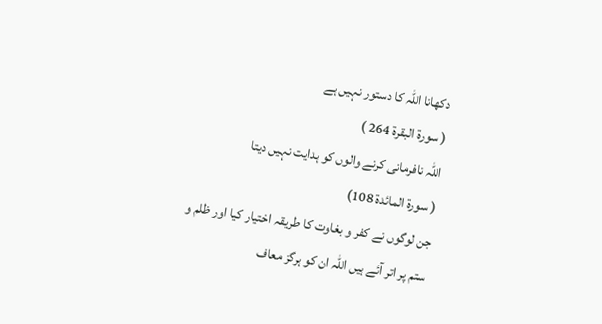دکھانا اللہ کا دستور نہیں ہے
( سورة البقرة 264 )
اللہ نافرمانی کرنے والوں کو ہدایت نہیں دیتا
( سورة المائدة 108)
جن لوگوں نے کفر و بغاوت کا طریقہ اختیار کیا اور ظلم و ستم پر اتر آئے ہیں اللہ ان کو ہرگز معاف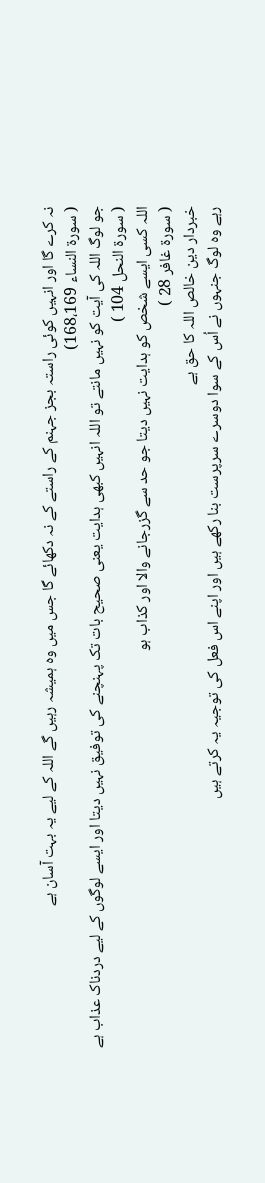نہ کرے گا اور انہیں کوئی راستہ بجز جہنم کے راستے کے نہ دکھائے گا جس میں وہ ہمیشہ رہیں گے اللہ کے لیے یہ بہت آسان ہے
( سورة النساء 168،169)
جو لوگ اللہ کی آیت کو نہیں مانتے تو اللہ انہیں کبھی ہدایت یعنی صحیح بات تک پہنچنے کی توفیق نہیں دیتا اور ایسے لوگوں کے لیے دردناک عذاب ہے
( سورة النحل 104 )
اللہ کسی ایسے شخص کو ہدایت نہیں دیتا جو حد سے گزرجانے والا اور کذاب ہو
( سورة غافر 28 )
خبردار دین خالص اللہ کا حق ہے
رہے وہ لوگ جنہوں نے اُس کے سوا دوسرے سرپرست بنا رکھے ہیں اور اپنے اس فعل کی توجیہ یہ کرتے ہیں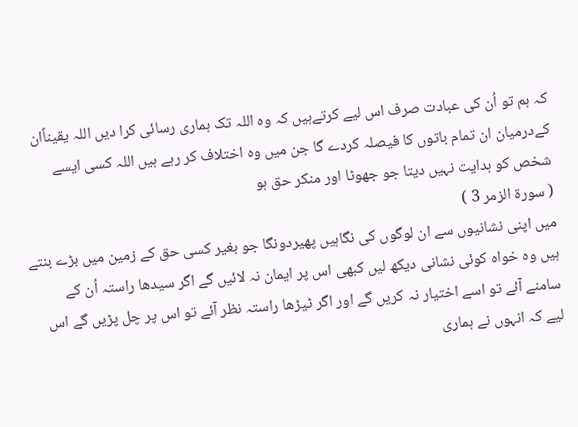کہ ہم تو اُن کی عبادت صرف اس لیے کرتےہیں کہ وہ اللہ تک ہماری رسائی کرا دیں اللہ یقیناًان کےدرمیان ان تمام باتوں کا فیصلہ کردے گا جن میں وہ اختلاف کر رہے ہیں اللہ کسی ایسے شخص کو ہدایت نہیں دیتا جو جھوٹا اور منکر حق ہو
( سورة الزمر 3 )
میں اپنی نشانیوں سے ان لوگوں کی نگاہیں پھیردونگا جو بغیر کسی حق کے زمین میں بڑے بنتے ہیں وہ خواہ کوئی نشانی دیکھ لیں کبھی اس پر ایمان نہ لائيں گے اگر سیدھا راستہ اُن کے سامنے آئے تو اسے اختیار نہ کریں گے اور اگر ٹیڑھا راستہ نظر آئے تو اس پر چل پڑیں گے اس لیے کہ انہوں نے ہماری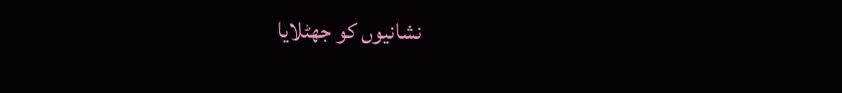نشانیوں کو جھٹلایا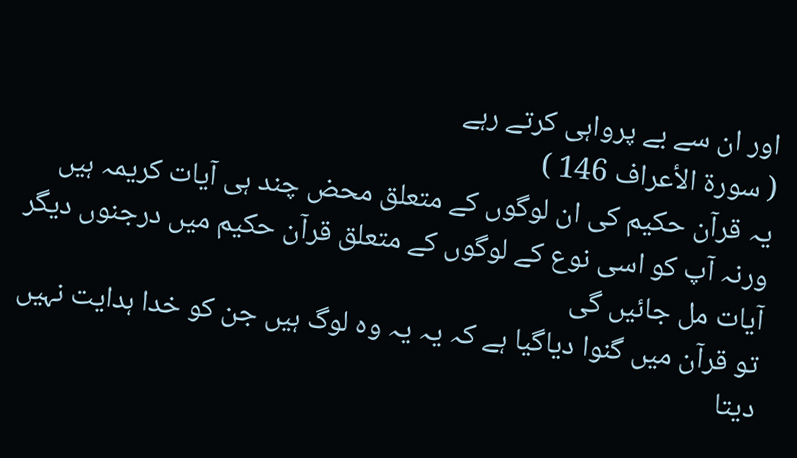اور ان سے بے پرواہی کرتے رہے
( سورة الأعراف 146 )
یہ قرآن حکیم کی ان لوگوں کے متعلق محض چند ہی آیات کریمہ ہیں ورنہ آپ کو اسی نوع کے لوگوں کے متعلق قرآن حکیم میں درجنوں دیگر آیات مل جائیں گی
تو قرآن میں گنوا دیاگیا ہے کہ یہ یہ وہ لوگ ہیں جن کو خدا ہدایت نہیں دیتا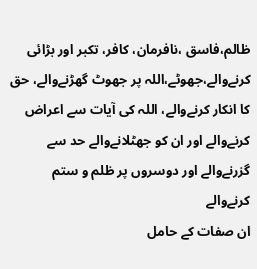ظالم،فاسق ،نافرمان، کافر، تکبر اور بڑائی کرنےوالے،جھوٹے،اللہ پر جھوٹ گھڑنےوالے، حق کا انکار کرنےوالے، اللہ کی آیات سے اعراض کرنےوالے اور ان کو جھٹلانےوالے حد سے گزرنےوالے اور دوسروں پر ظلم و ستم کرنےوالے
ان صفات کے حامل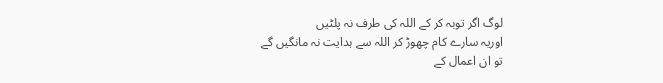لوگ اگر توبہ کر کے اللہ کی طرف نہ پلٹیں
اوریہ سارے کام چھوڑ کر اللہ سے ہدایت نہ مانگیں گے
تو ان اعمال کے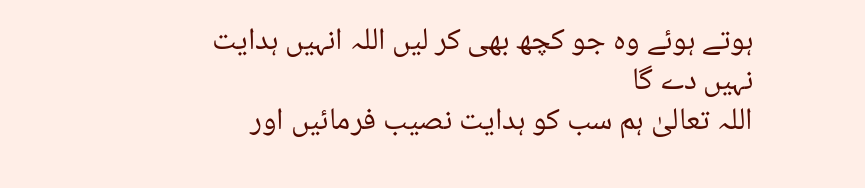ہوتے ہوئے وہ جو کچھ بھی کر لیں اللہ انہیں ہدایت نہیں دے گا
اللہ تعالیٰ ہم سب کو ہدایت نصیب فرمائیں اور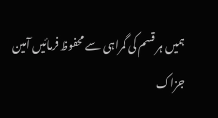ہمیں ہر قسم کی گمراہی سے محفوظ فرمائیں آمین
جزاک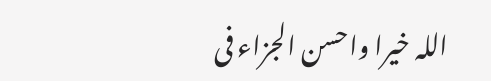اللہ خیرا واحسن الجزاء فی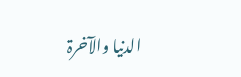الدنیا والآخرۃ